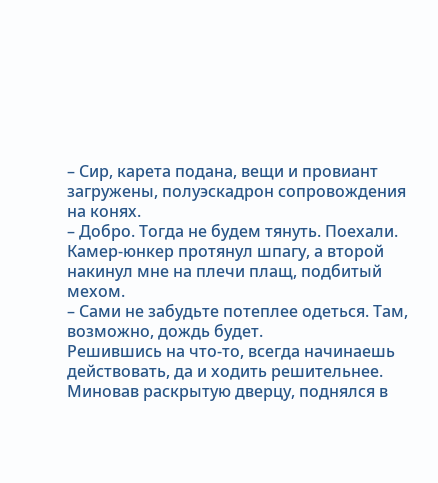– Сир, карета подана, вещи и провиант загружены, полуэскадрон сопровождения на конях.
– Добро. Тогда не будем тянуть. Поехали.
Камер-юнкер протянул шпагу, а второй накинул мне на плечи плащ, подбитый мехом.
– Сами не забудьте потеплее одеться. Там, возможно, дождь будет.
Решившись на что-то, всегда начинаешь действовать, да и ходить решительнее. Миновав раскрытую дверцу, поднялся в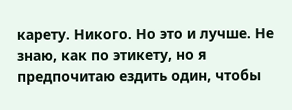карету. Никого. Но это и лучше. Не знаю, как по этикету, но я предпочитаю ездить один, чтобы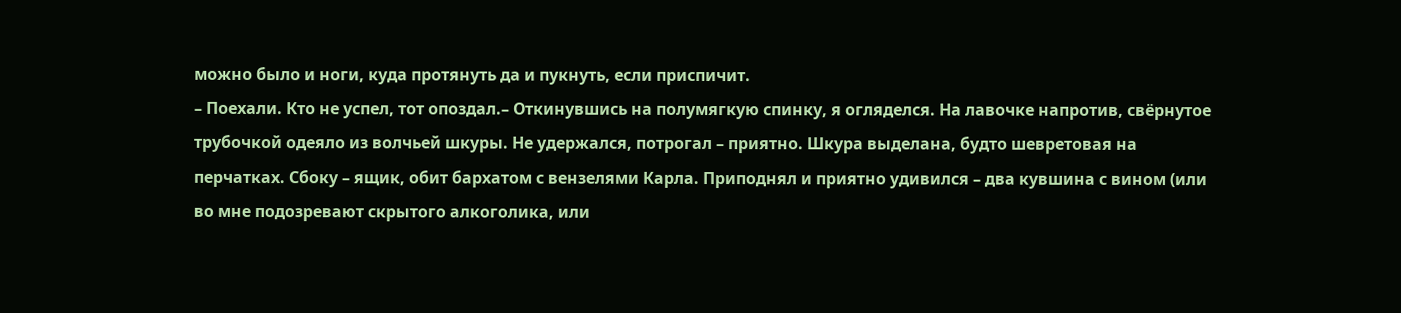можно было и ноги, куда протянуть да и пукнуть, если приспичит.
– Поехали. Кто не успел, тот опоздал.– Откинувшись на полумягкую спинку, я огляделся. На лавочке напротив, свёрнутое трубочкой одеяло из волчьей шкуры. Не удержался, потрогал – приятно. Шкура выделана, будто шевретовая на перчатках. Сбоку – ящик, обит бархатом с вензелями Карла. Приподнял и приятно удивился – два кувшина с вином (или во мне подозревают скрытого алкоголика, или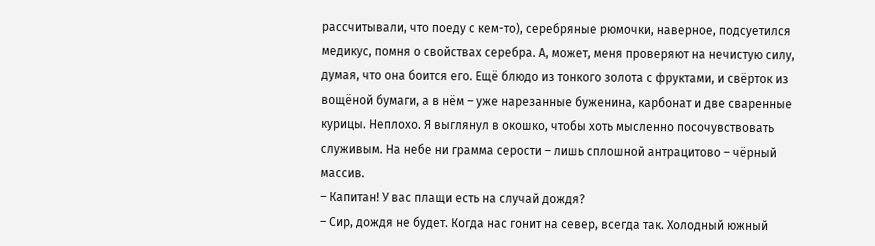рассчитывали, что поеду с кем-то), серебряные рюмочки, наверное, подсуетился медикус, помня о свойствах серебра. А, может, меня проверяют на нечистую силу, думая, что она боится его. Ещё блюдо из тонкого золота с фруктами, и свёрток из вощёной бумаги, а в нём – уже нарезанные буженина, карбонат и две сваренные курицы. Неплохо. Я выглянул в окошко, чтобы хоть мысленно посочувствовать служивым. На небе ни грамма серости – лишь сплошной антрацитово – чёрный массив.
– Капитан! У вас плащи есть на случай дождя?
– Сир, дождя не будет. Когда нас гонит на север, всегда так. Холодный южный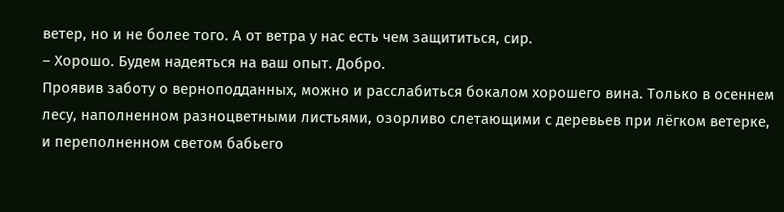ветер, но и не более того. А от ветра у нас есть чем защититься, сир.
– Хорошо. Будем надеяться на ваш опыт. Добро.
Проявив заботу о верноподданных, можно и расслабиться бокалом хорошего вина. Только в осеннем лесу, наполненном разноцветными листьями, озорливо слетающими с деревьев при лёгком ветерке, и переполненном светом бабьего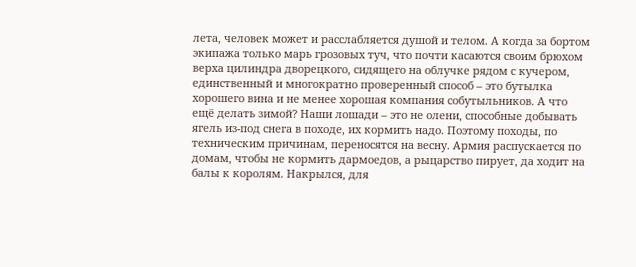лета, человек может и расслабляется душой и телом. А когда за бортом экипажа только марь грозовых туч, что почти касаются своим брюхом верха цилиндра дворецкого, сидящего на облучке рядом с кучером, единственный и многократно проверенный способ – это бутылка хорошего вина и не менее хорошая компания собутыльников. А что ещё делать зимой? Наши лошади – это не олени, способные добывать ягель из-под снега в походе, их кормить надо. Поэтому походы, по техническим причинам, переносятся на весну. Армия распускается по домам, чтобы не кормить дармоедов, а рыцарство пирует, да ходит на балы к королям. Накрылся, для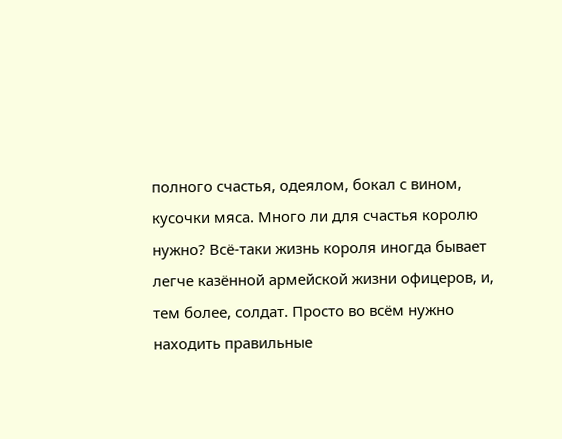полного счастья, одеялом, бокал с вином, кусочки мяса. Много ли для счастья королю нужно? Всё-таки жизнь короля иногда бывает легче казённой армейской жизни офицеров, и, тем более, солдат. Просто во всём нужно находить правильные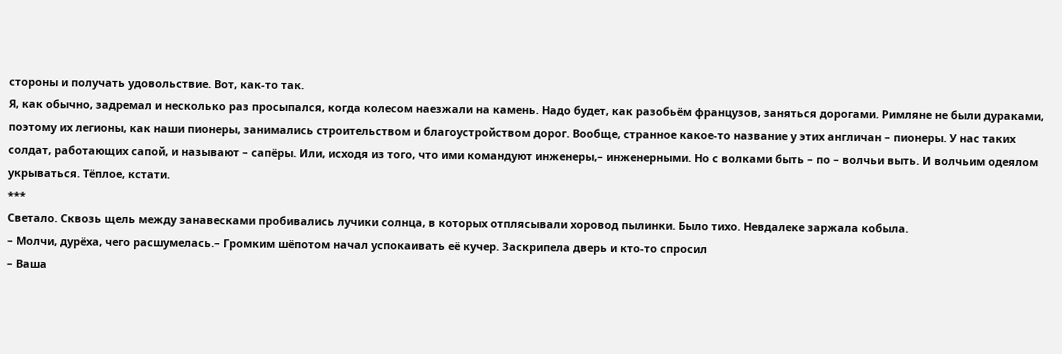стороны и получать удовольствие. Вот, как-то так.
Я, как обычно, задремал и несколько раз просыпался, когда колесом наезжали на камень. Надо будет, как разобьём французов, заняться дорогами. Римляне не были дураками, поэтому их легионы, как наши пионеры, занимались строительством и благоустройством дорог. Вообще, странное какое-то название у этих англичан – пионеры. У нас таких солдат, работающих сапой, и называют – сапёры. Или, исходя из того, что ими командуют инженеры,– инженерными. Но с волками быть – по – волчьи выть. И волчьим одеялом укрываться. Тёплое, кстати.
***
Светало. Сквозь щель между занавесками пробивались лучики солнца, в которых отплясывали хоровод пылинки. Было тихо. Невдалеке заржала кобыла.
– Молчи, дурёха, чего расшумелась.– Громким шёпотом начал успокаивать её кучер. Заскрипела дверь и кто-то спросил
– Ваша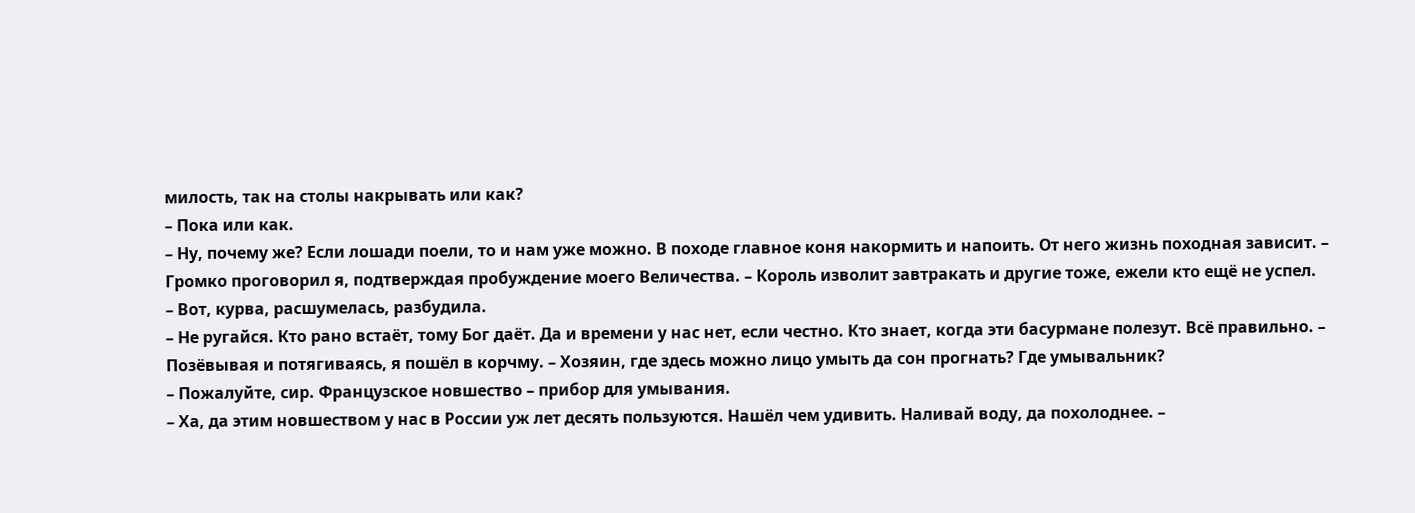милость, так на столы накрывать или как?
– Пока или как.
– Ну, почему же? Если лошади поели, то и нам уже можно. В походе главное коня накормить и напоить. От него жизнь походная зависит. – Громко проговорил я, подтверждая пробуждение моего Величества. – Король изволит завтракать и другие тоже, ежели кто ещё не успел.
– Вот, курва, расшумелась, разбудила.
– Не ругайся. Кто рано встаёт, тому Бог даёт. Да и времени у нас нет, если честно. Кто знает, когда эти басурмане полезут. Всё правильно. – Позёвывая и потягиваясь, я пошёл в корчму. – Хозяин, где здесь можно лицо умыть да сон прогнать? Где умывальник?
– Пожалуйте, сир. Французское новшество – прибор для умывания.
– Ха, да этим новшеством у нас в России уж лет десять пользуются. Нашёл чем удивить. Наливай воду, да похолоднее. –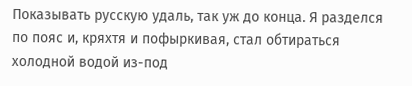Показывать русскую удаль, так уж до конца. Я разделся по пояс и, кряхтя и пофыркивая, стал обтираться холодной водой из-под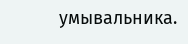умывальника.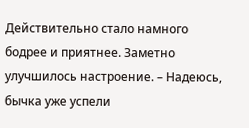Действительно стало намного бодрее и приятнее. Заметно улучшилось настроение. – Надеюсь, бычка уже успели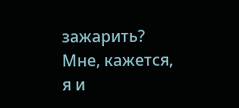зажарить? Мне, кажется, я и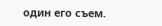один его съем.